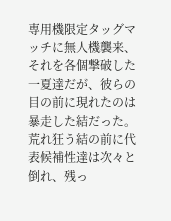専用機限定タッグマッチに無人機襲来、それを各個撃破した一夏達だが、彼らの目の前に現れたのは暴走した結だった。
荒れ狂う結の前に代表候補性達は次々と倒れ、残っ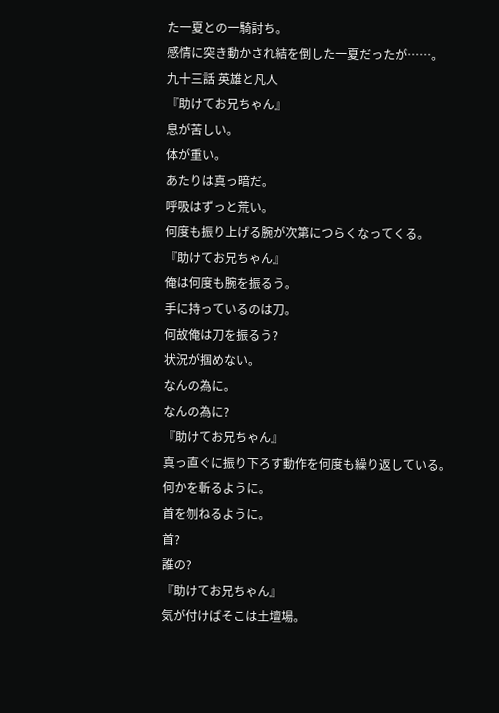た一夏との一騎討ち。
感情に突き動かされ結を倒した一夏だったが……。
九十三話 英雄と凡人
『助けてお兄ちゃん』
息が苦しい。
体が重い。
あたりは真っ暗だ。
呼吸はずっと荒い。
何度も振り上げる腕が次第につらくなってくる。
『助けてお兄ちゃん』
俺は何度も腕を振るう。
手に持っているのは刀。
何故俺は刀を振るう?
状況が掴めない。
なんの為に。
なんの為に?
『助けてお兄ちゃん』
真っ直ぐに振り下ろす動作を何度も繰り返している。
何かを斬るように。
首を刎ねるように。
首?
誰の?
『助けてお兄ちゃん』
気が付けばそこは土壇場。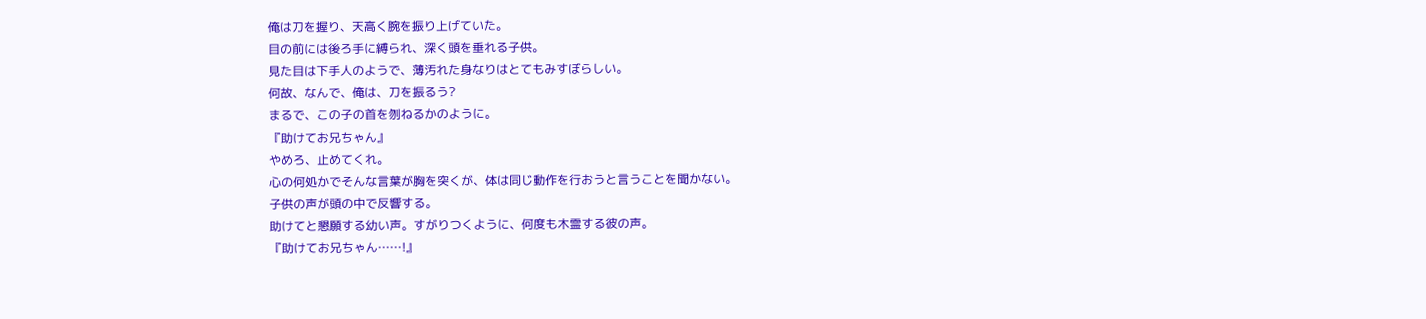俺は刀を握り、天高く腕を振り上げていた。
目の前には後ろ手に縛られ、深く頭を垂れる子供。
見た目は下手人のようで、薄汚れた身なりはとてもみすぼらしい。
何故、なんで、俺は、刀を振るう?
まるで、この子の首を刎ねるかのように。
『助けてお兄ちゃん』
やめろ、止めてくれ。
心の何処かでそんな言葉が胸を突くが、体は同じ動作を行おうと言うことを聞かない。
子供の声が頭の中で反響する。
助けてと懇願する幼い声。すがりつくように、何度も木霊する彼の声。
『助けてお兄ちゃん……!』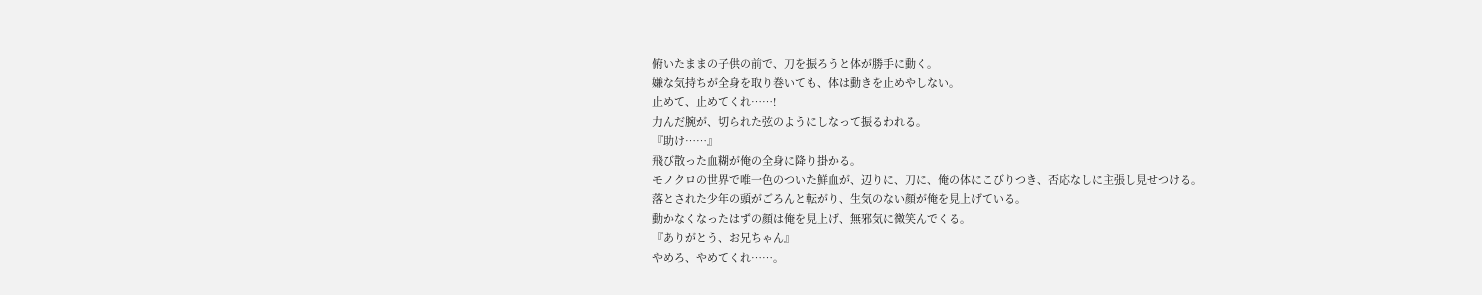俯いたままの子供の前で、刀を振ろうと体が勝手に動く。
嫌な気持ちが全身を取り巻いても、体は動きを止めやしない。
止めて、止めてくれ……!
力んだ腕が、切られた弦のようにしなって振るわれる。
『助け……』
飛び散った血糊が俺の全身に降り掛かる。
モノクロの世界で唯一色のついた鮮血が、辺りに、刀に、俺の体にこびりつき、否応なしに主張し見せつける。
落とされた少年の頭がごろんと転がり、生気のない顔が俺を見上げている。
動かなくなったはずの顔は俺を見上げ、無邪気に微笑んでくる。
『ありがとう、お兄ちゃん』
やめろ、やめてくれ……。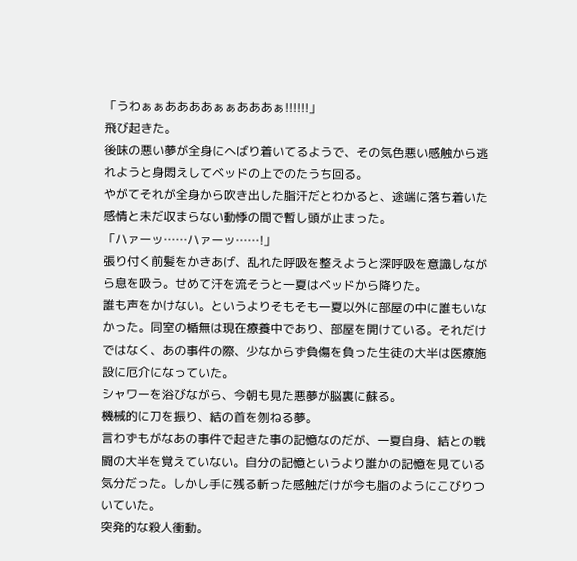「うわぁぁああああぁぁあああぁ!!!!!!」
飛び起きた。
後味の悪い夢が全身にへばり着いてるようで、その気色悪い感触から逃れようと身悶えしてベッドの上でのたうち回る。
やがてそれが全身から吹き出した脂汗だとわかると、途端に落ち着いた感情と未だ収まらない動悸の間で暫し頭が止まった。
「ハァーッ……ハァーッ……!」
張り付く前髪をかきあげ、乱れた呼吸を整えようと深呼吸を意識しながら息を吸う。せめて汗を流そうと一夏はベッドから降りた。
誰も声をかけない。というよりそもそも一夏以外に部屋の中に誰もいなかった。同室の楯無は現在療養中であり、部屋を開けている。それだけではなく、あの事件の際、少なからず負傷を負った生徒の大半は医療施設に厄介になっていた。
シャワーを浴びながら、今朝も見た悪夢が脳裏に蘇る。
機械的に刀を振り、結の首を刎ねる夢。
言わずもがなあの事件で起きた事の記憶なのだが、一夏自身、結との戦闘の大半を覚えていない。自分の記憶というより誰かの記憶を見ている気分だった。しかし手に残る斬った感触だけが今も脂のようにこびりついていた。
突発的な殺人衝動。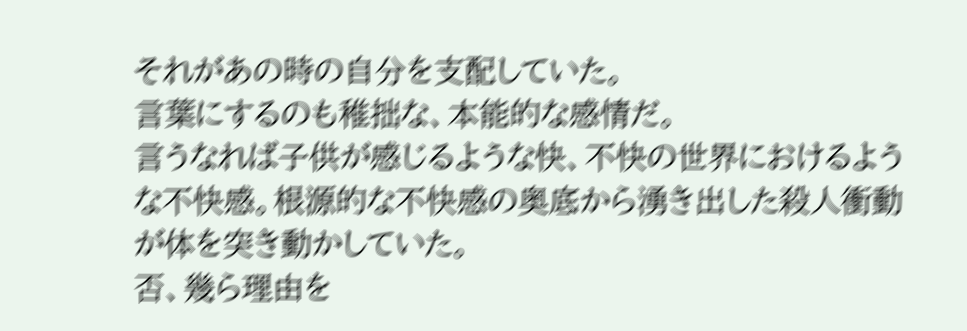それがあの時の自分を支配していた。
言葉にするのも稚拙な、本能的な感情だ。
言うなれば子供が感じるような快、不快の世界におけるような不快感。根源的な不快感の奥底から湧き出した殺人衝動が体を突き動かしていた。
否、幾ら理由を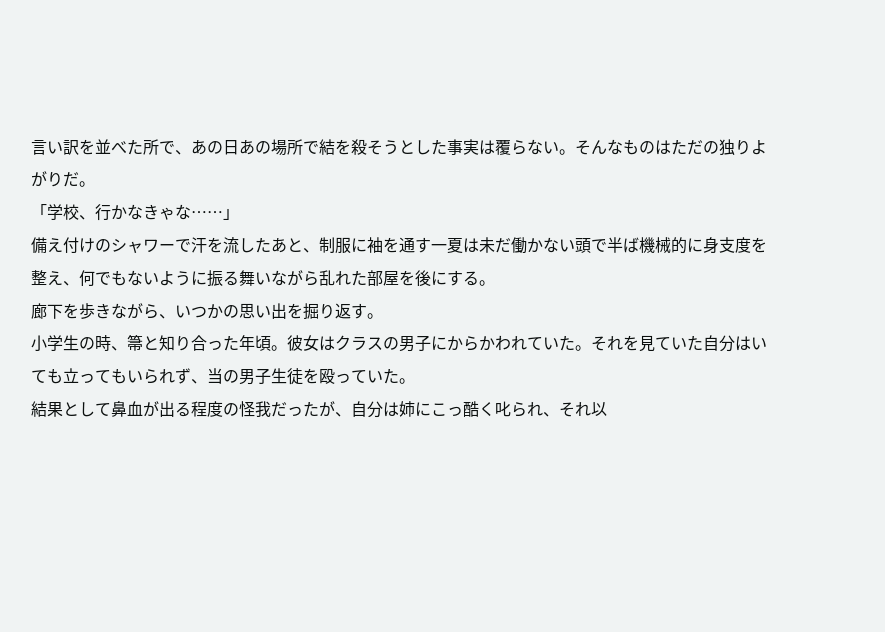言い訳を並べた所で、あの日あの場所で結を殺そうとした事実は覆らない。そんなものはただの独りよがりだ。
「学校、行かなきゃな……」
備え付けのシャワーで汗を流したあと、制服に袖を通す一夏は未だ働かない頭で半ば機械的に身支度を整え、何でもないように振る舞いながら乱れた部屋を後にする。
廊下を歩きながら、いつかの思い出を掘り返す。
小学生の時、箒と知り合った年頃。彼女はクラスの男子にからかわれていた。それを見ていた自分はいても立ってもいられず、当の男子生徒を殴っていた。
結果として鼻血が出る程度の怪我だったが、自分は姉にこっ酷く叱られ、それ以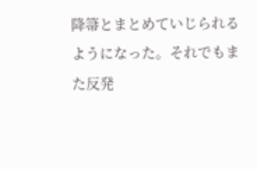降箒とまとめていじられるようになった。それでもまた反発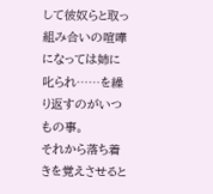して彼奴らと取っ組み合いの喧嘩になっては姉に叱られ……を繰り返すのがいつもの事。
それから落ち着きを覚えさせると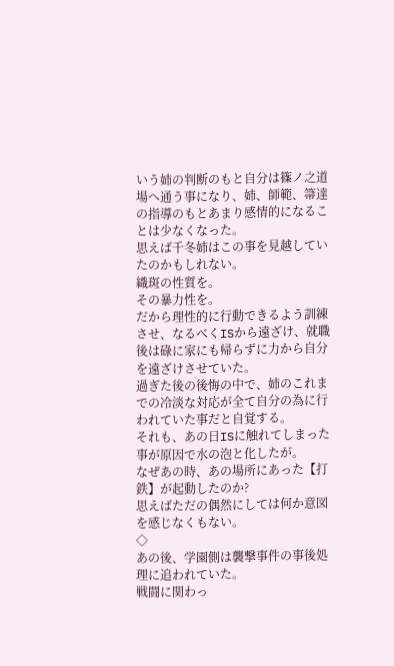いう姉の判断のもと自分は篠ノ之道場へ通う事になり、姉、師範、箒達の指導のもとあまり感情的になることは少なくなった。
思えば千冬姉はこの事を見越していたのかもしれない。
織斑の性質を。
その暴力性を。
だから理性的に行動できるよう訓練させ、なるべくISから遠ざけ、就職後は碌に家にも帰らずに力から自分を遠ざけさせていた。
過ぎた後の後悔の中で、姉のこれまでの冷淡な対応が全て自分の為に行われていた事だと自覚する。
それも、あの日ISに触れてしまった事が原因で水の泡と化したが。
なぜあの時、あの場所にあった【打鉄】が起動したのか?
思えばただの偶然にしては何か意図を感じなくもない。
◇
あの後、学園側は襲撃事件の事後処理に追われていた。
戦闘に関わっ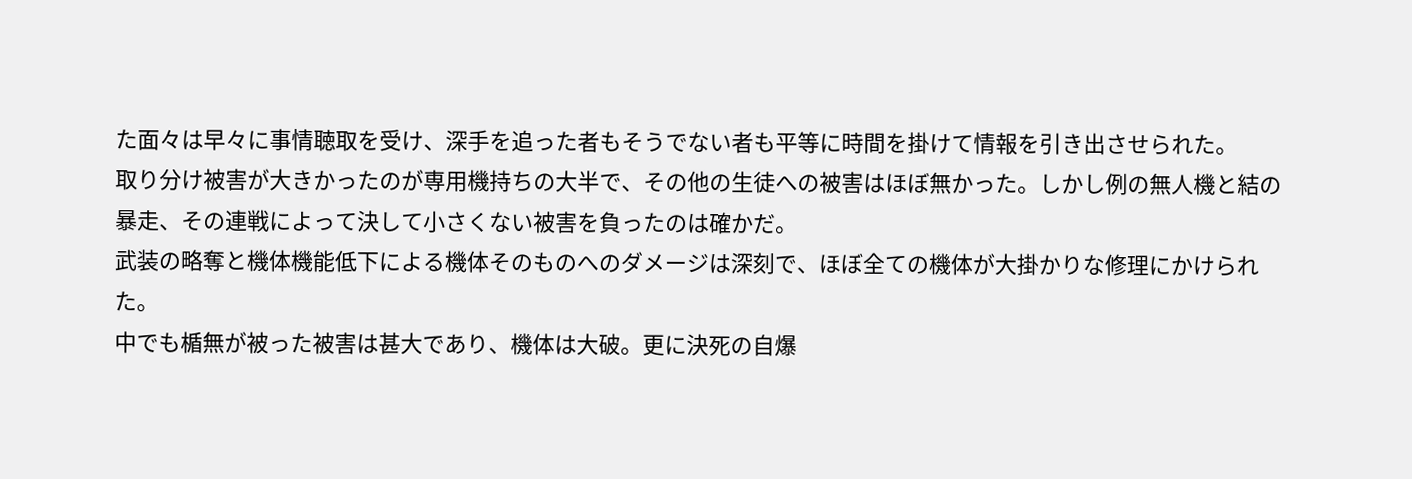た面々は早々に事情聴取を受け、深手を追った者もそうでない者も平等に時間を掛けて情報を引き出させられた。
取り分け被害が大きかったのが専用機持ちの大半で、その他の生徒への被害はほぼ無かった。しかし例の無人機と結の暴走、その連戦によって決して小さくない被害を負ったのは確かだ。
武装の略奪と機体機能低下による機体そのものへのダメージは深刻で、ほぼ全ての機体が大掛かりな修理にかけられた。
中でも楯無が被った被害は甚大であり、機体は大破。更に決死の自爆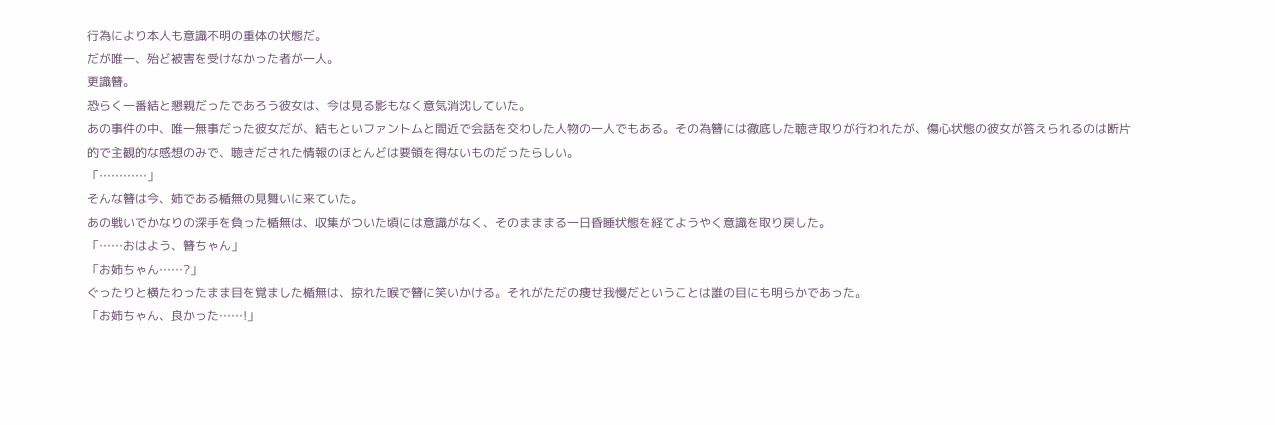行為により本人も意識不明の重体の状態だ。
だが唯一、殆ど被害を受けなかった者が一人。
更識簪。
恐らく一番結と懇親だったであろう彼女は、今は見る影もなく意気消沈していた。
あの事件の中、唯一無事だった彼女だが、結もといファントムと間近で会話を交わした人物の一人でもある。その為簪には徹底した聴き取りが行われたが、傷心状態の彼女が答えられるのは断片的で主観的な感想のみで、聴きだされた情報のほとんどは要領を得ないものだったらしい。
「…………」
そんな簪は今、姉である楯無の見舞いに来ていた。
あの戦いでかなりの深手を負った楯無は、収集がついた頃には意識がなく、そのまままる一日昏睡状態を経てようやく意識を取り戻した。
「……おはよう、簪ちゃん」
「お姉ちゃん……?」
ぐったりと横たわったまま目を覚ました楯無は、掠れた喉で簪に笑いかける。それがただの痩せ我慢だということは誰の目にも明らかであった。
「お姉ちゃん、良かった……!」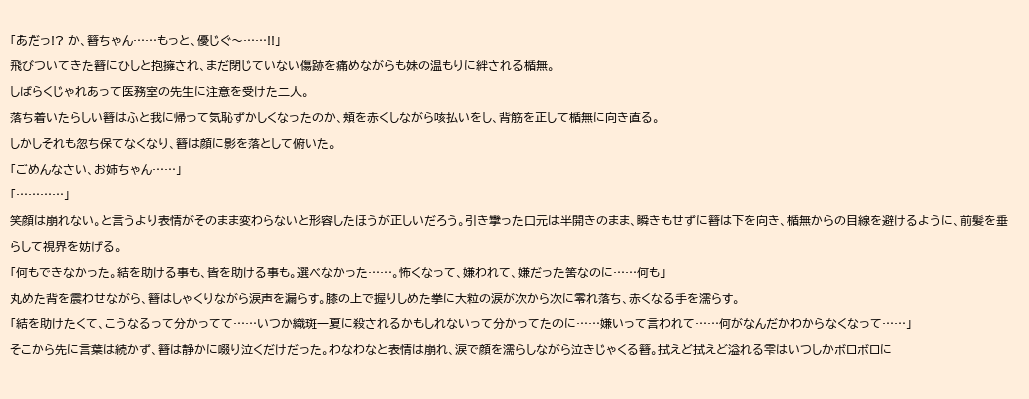「あ゙だ゙っ!? か、簪ちゃん……もっと、優じぐ〜……!!」
飛びついてきた簪にひしと抱擁され、まだ閉じていない傷跡を痛めながらも妹の温もりに絆される楯無。
しばらくじゃれあって医務室の先生に注意を受けた二人。
落ち着いたらしい簪はふと我に帰って気恥ずかしくなったのか、頬を赤くしながら咳払いをし、背筋を正して楯無に向き直る。
しかしそれも忽ち保てなくなり、簪は顔に影を落として俯いた。
「ごめんなさい、お姉ちゃん……」
「…………」
笑顔は崩れない。と言うより表情がそのまま変わらないと形容したほうが正しいだろう。引き攣った口元は半開きのまま、瞬きもせずに簪は下を向き、楯無からの目線を避けるように、前髪を垂らして視界を妨げる。
「何もできなかった。結を助ける事も、皆を助ける事も。選べなかった……。怖くなって、嫌われて、嫌だった筈なのに……何も」
丸めた背を震わせながら、簪はしゃくりながら涙声を漏らす。膝の上で握りしめた拳に大粒の涙が次から次に零れ落ち、赤くなる手を濡らす。
「結を助けたくて、こうなるって分かってて……いつか織斑一夏に殺されるかもしれないって分かってたのに……嫌いって言われて……何がなんだかわからなくなって……」
そこから先に言葉は続かず、簪は静かに啜り泣くだけだった。わなわなと表情は崩れ、涙で顔を濡らしながら泣きじゃくる簪。拭えど拭えど溢れる雫はいつしかボロボロに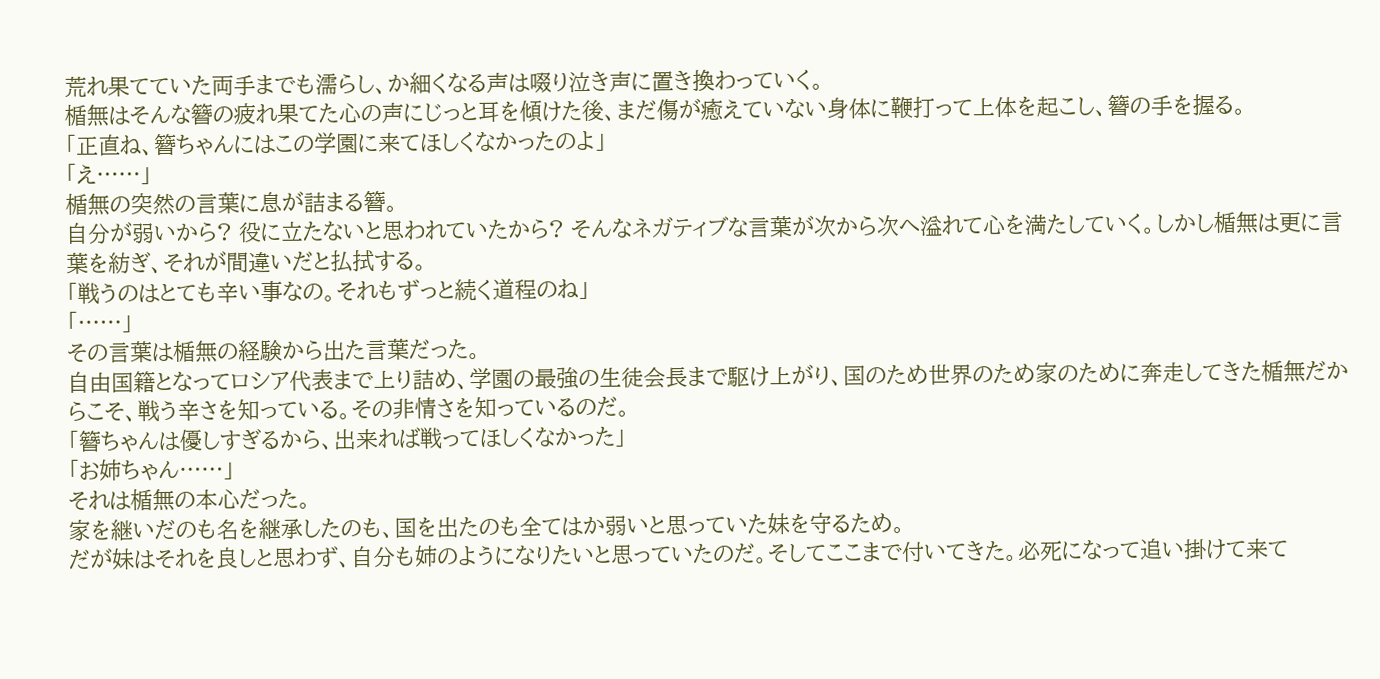荒れ果てていた両手までも濡らし、か細くなる声は啜り泣き声に置き換わっていく。
楯無はそんな簪の疲れ果てた心の声にじっと耳を傾けた後、まだ傷が癒えていない身体に鞭打って上体を起こし、簪の手を握る。
「正直ね、簪ちゃんにはこの学園に来てほしくなかったのよ」
「え……」
楯無の突然の言葉に息が詰まる簪。
自分が弱いから? 役に立たないと思われていたから? そんなネガティブな言葉が次から次へ溢れて心を満たしていく。しかし楯無は更に言葉を紡ぎ、それが間違いだと払拭する。
「戦うのはとても辛い事なの。それもずっと続く道程のね」
「……」
その言葉は楯無の経験から出た言葉だった。
自由国籍となってロシア代表まで上り詰め、学園の最強の生徒会長まで駆け上がり、国のため世界のため家のために奔走してきた楯無だからこそ、戦う辛さを知っている。その非情さを知っているのだ。
「簪ちゃんは優しすぎるから、出来れば戦ってほしくなかった」
「お姉ちゃん……」
それは楯無の本心だった。
家を継いだのも名を継承したのも、国を出たのも全てはか弱いと思っていた妹を守るため。
だが妹はそれを良しと思わず、自分も姉のようになりたいと思っていたのだ。そしてここまで付いてきた。必死になって追い掛けて来て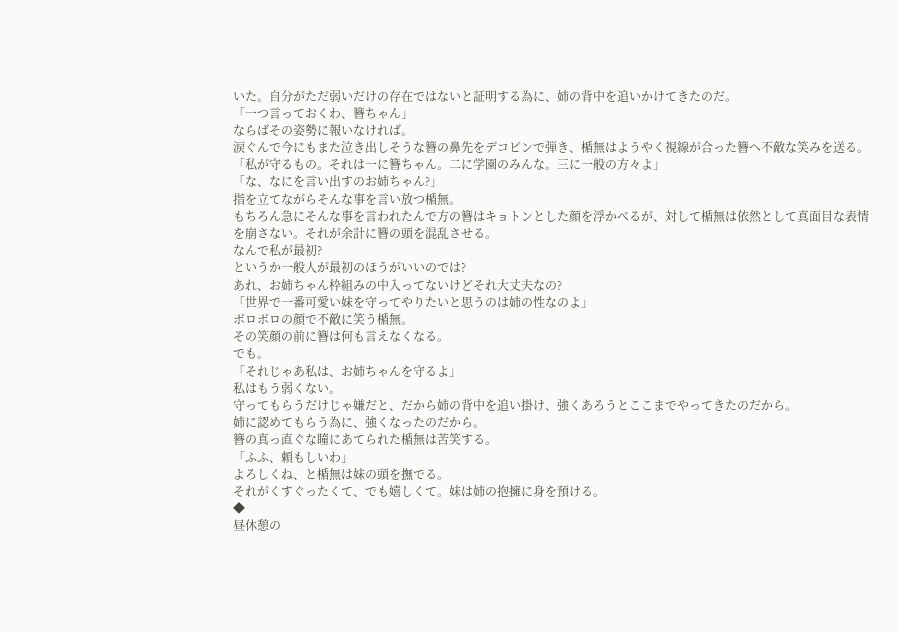いた。自分がただ弱いだけの存在ではないと証明する為に、姉の背中を追いかけてきたのだ。
「一つ言っておくわ、簪ちゃん」
ならばその姿勢に報いなければ。
涙ぐんで今にもまた泣き出しそうな簪の鼻先をデコピンで弾き、楯無はようやく視線が合った簪へ不敵な笑みを送る。
「私が守るもの。それは一に簪ちゃん。二に学園のみんな。三に一般の方々よ」
「な、なにを言い出すのお姉ちゃん?」
指を立てながらそんな事を言い放つ楯無。
もちろん急にそんな事を言われたんで方の簪はキョトンとした顔を浮かべるが、対して楯無は依然として真面目な表情を崩さない。それが余計に簪の頭を混乱させる。
なんで私が最初?
というか一般人が最初のほうがいいのでは?
あれ、お姉ちゃん枠組みの中入ってないけどそれ大丈夫なの?
「世界で一番可愛い妹を守ってやりたいと思うのは姉の性なのよ」
ボロボロの顔で不敵に笑う楯無。
その笑顔の前に簪は何も言えなくなる。
でも。
「それじゃあ私は、お姉ちゃんを守るよ」
私はもう弱くない。
守ってもらうだけじゃ嫌だと、だから姉の背中を追い掛け、強くあろうとここまでやってきたのだから。
姉に認めてもらう為に、強くなったのだから。
簪の真っ直ぐな瞳にあてられた楯無は苦笑する。
「ふふ、頼もしいわ」
よろしくね、と楯無は妹の頭を撫でる。
それがくすぐったくて、でも嬉しくて。妹は姉の抱擁に身を預ける。
◆
昼休憩の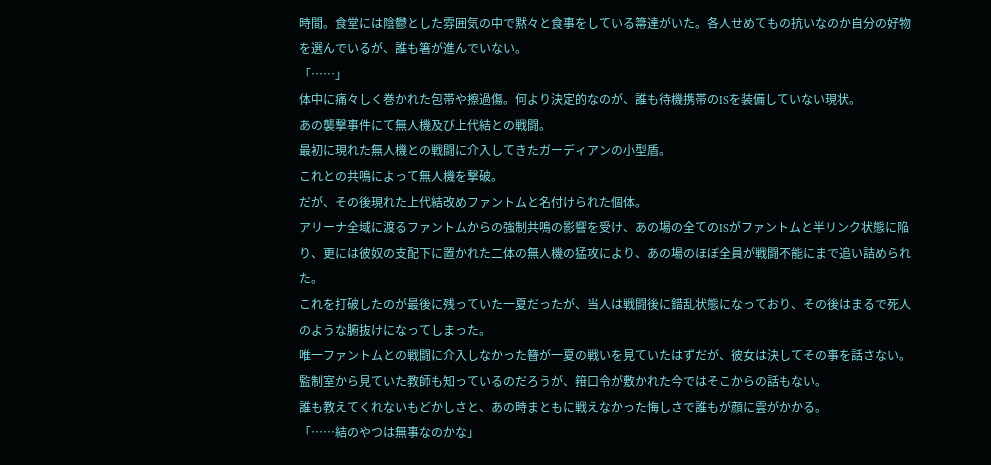時間。食堂には陰鬱とした雰囲気の中で黙々と食事をしている箒達がいた。各人せめてもの抗いなのか自分の好物を選んでいるが、誰も箸が進んでいない。
「……」
体中に痛々しく巻かれた包帯や擦過傷。何より決定的なのが、誰も待機携帯のISを装備していない現状。
あの襲撃事件にて無人機及び上代結との戦闘。
最初に現れた無人機との戦闘に介入してきたガーディアンの小型盾。
これとの共鳴によって無人機を撃破。
だが、その後現れた上代結改めファントムと名付けられた個体。
アリーナ全域に渡るファントムからの強制共鳴の影響を受け、あの場の全てのISがファントムと半リンク状態に陥り、更には彼奴の支配下に置かれた二体の無人機の猛攻により、あの場のほぼ全員が戦闘不能にまで追い詰められた。
これを打破したのが最後に残っていた一夏だったが、当人は戦闘後に錯乱状態になっており、その後はまるで死人のような腑抜けになってしまった。
唯一ファントムとの戦闘に介入しなかった簪が一夏の戦いを見ていたはずだが、彼女は決してその事を話さない。
監制室から見ていた教師も知っているのだろうが、箝口令が敷かれた今ではそこからの話もない。
誰も教えてくれないもどかしさと、あの時まともに戦えなかった悔しさで誰もが顔に雲がかかる。
「……結のやつは無事なのかな」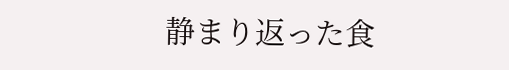静まり返った食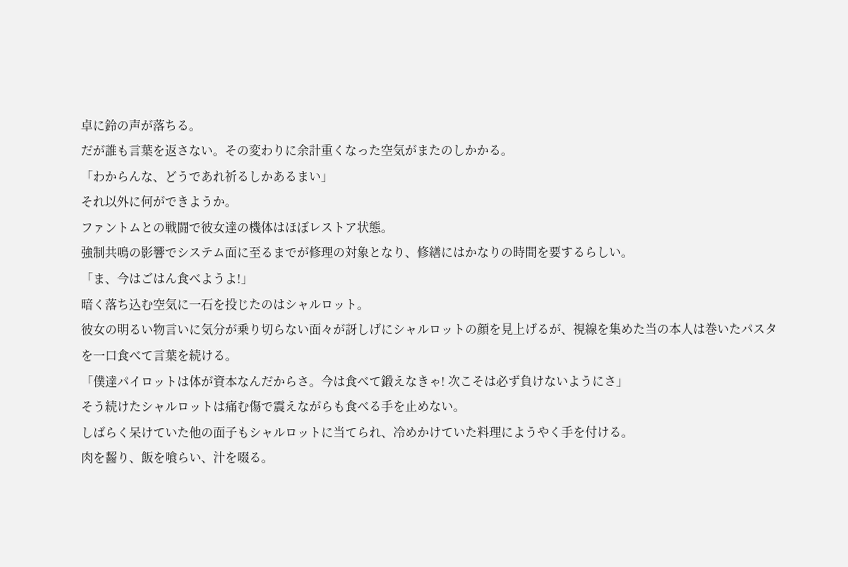卓に鈴の声が落ちる。
だが誰も言葉を返さない。その変わりに余計重くなった空気がまたのしかかる。
「わからんな、どうであれ祈るしかあるまい」
それ以外に何ができようか。
ファントムとの戦闘で彼女達の機体はほぼレストア状態。
強制共鳴の影響でシステム面に至るまでが修理の対象となり、修繕にはかなりの時間を要するらしい。
「ま、今はごはん食べようよ!」
暗く落ち込む空気に一石を投じたのはシャルロット。
彼女の明るい物言いに気分が乗り切らない面々が訝しげにシャルロットの顔を見上げるが、視線を集めた当の本人は巻いたパスタを一口食べて言葉を続ける。
「僕達パイロットは体が資本なんだからさ。今は食べて鍛えなきゃ! 次こそは必ず負けないようにさ」
そう続けたシャルロットは痛む傷で震えながらも食べる手を止めない。
しばらく呆けていた他の面子もシャルロットに当てられ、冷めかけていた料理にようやく手を付ける。
肉を齧り、飯を喰らい、汁を啜る。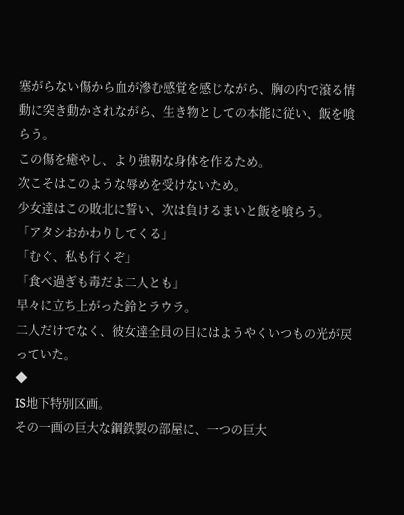塞がらない傷から血が滲む感覚を感じながら、胸の内で滾る情動に突き動かされながら、生き物としての本能に従い、飯を喰らう。
この傷を癒やし、より強靭な身体を作るため。
次こそはこのような辱めを受けないため。
少女達はこの敗北に誓い、次は負けるまいと飯を喰らう。
「アタシおかわりしてくる」
「むぐ、私も行くぞ」
「食べ過ぎも毒だよ二人とも」
早々に立ち上がった鈴とラウラ。
二人だけでなく、彼女達全員の目にはようやくいつもの光が戻っていた。
◆
IS地下特別区画。
その一画の巨大な鋼鉄製の部屋に、一つの巨大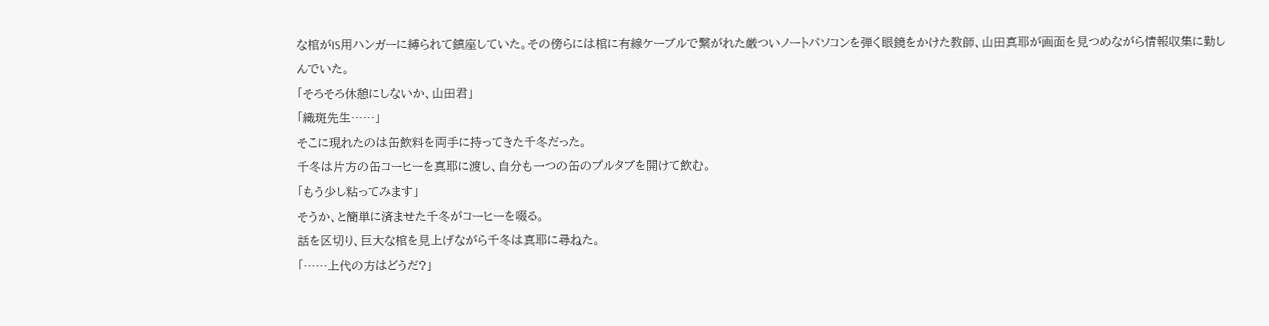な棺がIS用ハンガーに縛られて鎮座していた。その傍らには棺に有線ケーブルで繋がれた厳ついノートパソコンを弾く眼鏡をかけた教師、山田真耶が画面を見つめながら情報収集に勤しんでいた。
「そろそろ休憩にしないか、山田君」
「織斑先生……」
そこに現れたのは缶飲料を両手に持ってきた千冬だった。
千冬は片方の缶コーヒーを真耶に渡し、自分も一つの缶のプルタブを開けて飲む。
「もう少し粘ってみます」
そうか、と簡単に済ませた千冬がコーヒーを啜る。
話を区切り、巨大な棺を見上げながら千冬は真耶に尋ねた。
「……上代の方はどうだ?」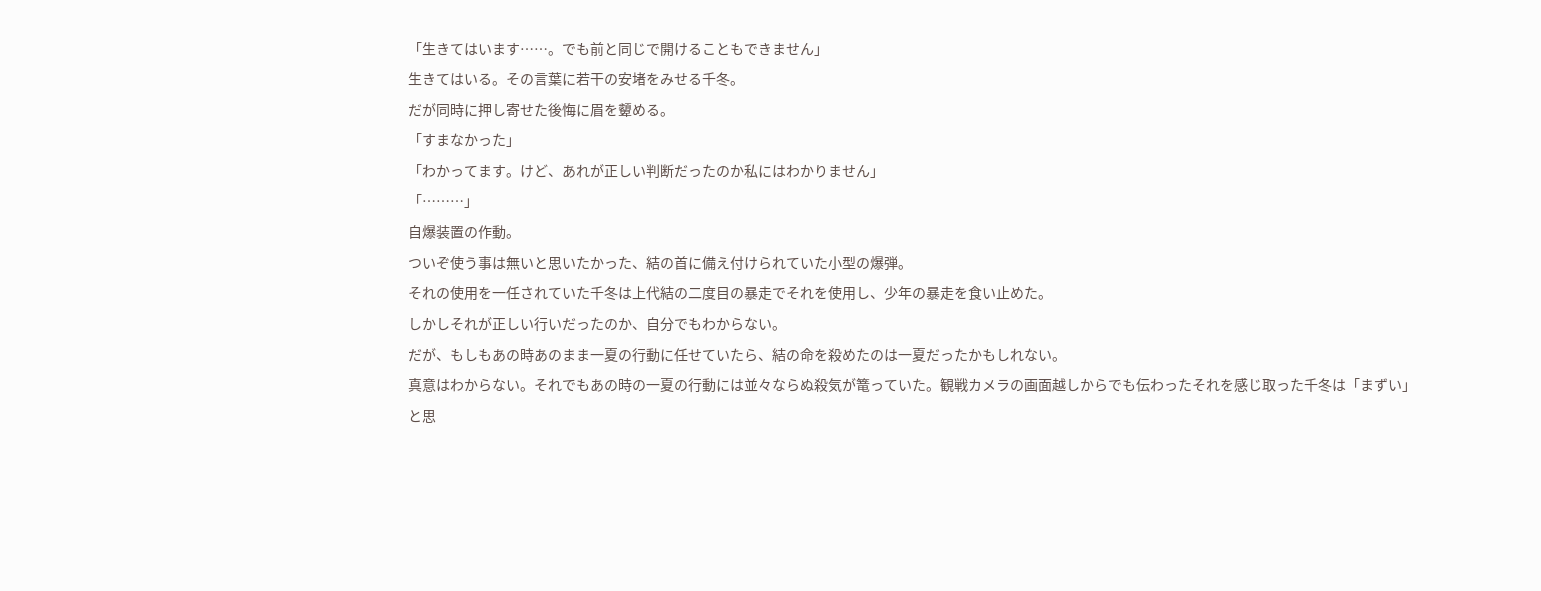「生きてはいます……。でも前と同じで開けることもできません」
生きてはいる。その言葉に若干の安堵をみせる千冬。
だが同時に押し寄せた後悔に眉を顰める。
「すまなかった」
「わかってます。けど、あれが正しい判断だったのか私にはわかりません」
「………」
自爆装置の作動。
ついぞ使う事は無いと思いたかった、結の首に備え付けられていた小型の爆弾。
それの使用を一任されていた千冬は上代結の二度目の暴走でそれを使用し、少年の暴走を食い止めた。
しかしそれが正しい行いだったのか、自分でもわからない。
だが、もしもあの時あのまま一夏の行動に任せていたら、結の命を殺めたのは一夏だったかもしれない。
真意はわからない。それでもあの時の一夏の行動には並々ならぬ殺気が篭っていた。観戦カメラの画面越しからでも伝わったそれを感じ取った千冬は「まずい」と思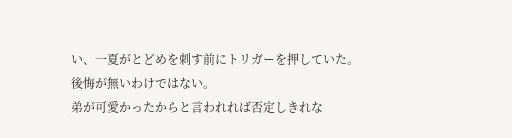い、一夏がとどめを刺す前にトリガーを押していた。
後悔が無いわけではない。
弟が可愛かったからと言われれば否定しきれな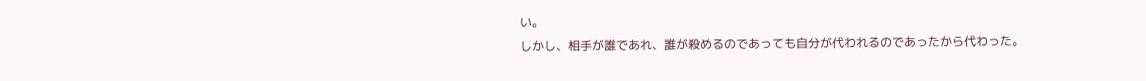い。
しかし、相手が誰であれ、誰が殺めるのであっても自分が代われるのであったから代わった。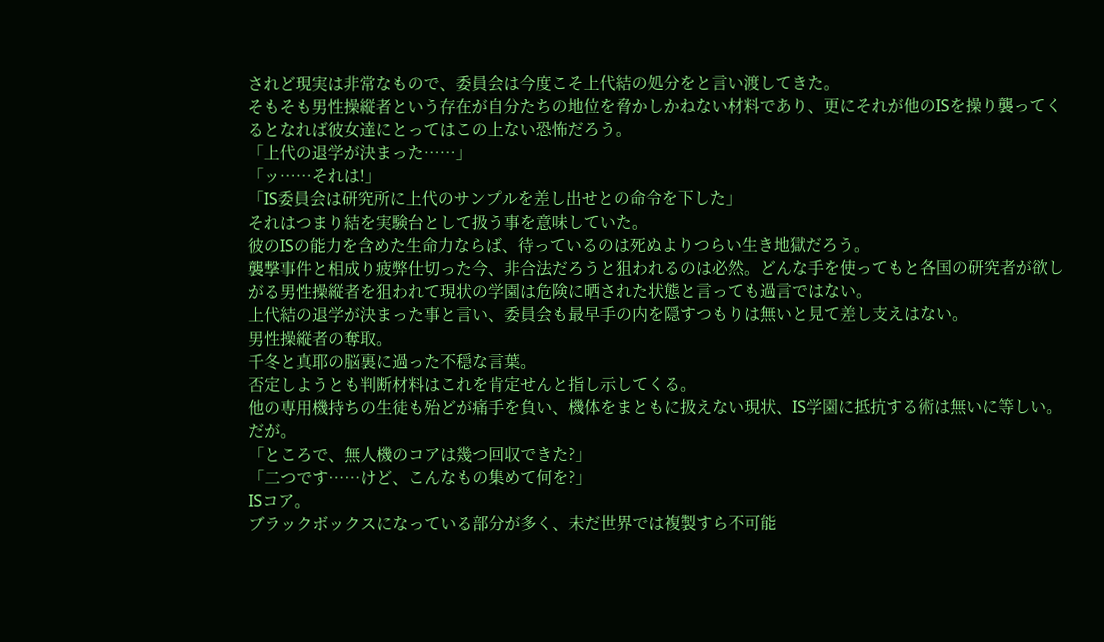されど現実は非常なもので、委員会は今度こそ上代結の処分をと言い渡してきた。
そもそも男性操縦者という存在が自分たちの地位を脅かしかねない材料であり、更にそれが他のISを操り襲ってくるとなれば彼女達にとってはこの上ない恐怖だろう。
「上代の退学が決まった……」
「ッ……それは!」
「IS委員会は研究所に上代のサンプルを差し出せとの命令を下した」
それはつまり結を実験台として扱う事を意味していた。
彼のISの能力を含めた生命力ならば、待っているのは死ぬよりつらい生き地獄だろう。
襲撃事件と相成り疲弊仕切った今、非合法だろうと狙われるのは必然。どんな手を使ってもと各国の研究者が欲しがる男性操縦者を狙われて現状の学園は危険に晒された状態と言っても過言ではない。
上代結の退学が決まった事と言い、委員会も最早手の内を隠すつもりは無いと見て差し支えはない。
男性操縦者の奪取。
千冬と真耶の脳裏に過った不穏な言葉。
否定しようとも判断材料はこれを肯定せんと指し示してくる。
他の専用機持ちの生徒も殆どが痛手を負い、機体をまともに扱えない現状、IS学園に抵抗する術は無いに等しい。
だが。
「ところで、無人機のコアは幾つ回収できた?」
「二つです……けど、こんなもの集めて何を?」
ISコア。
ブラックボックスになっている部分が多く、未だ世界では複製すら不可能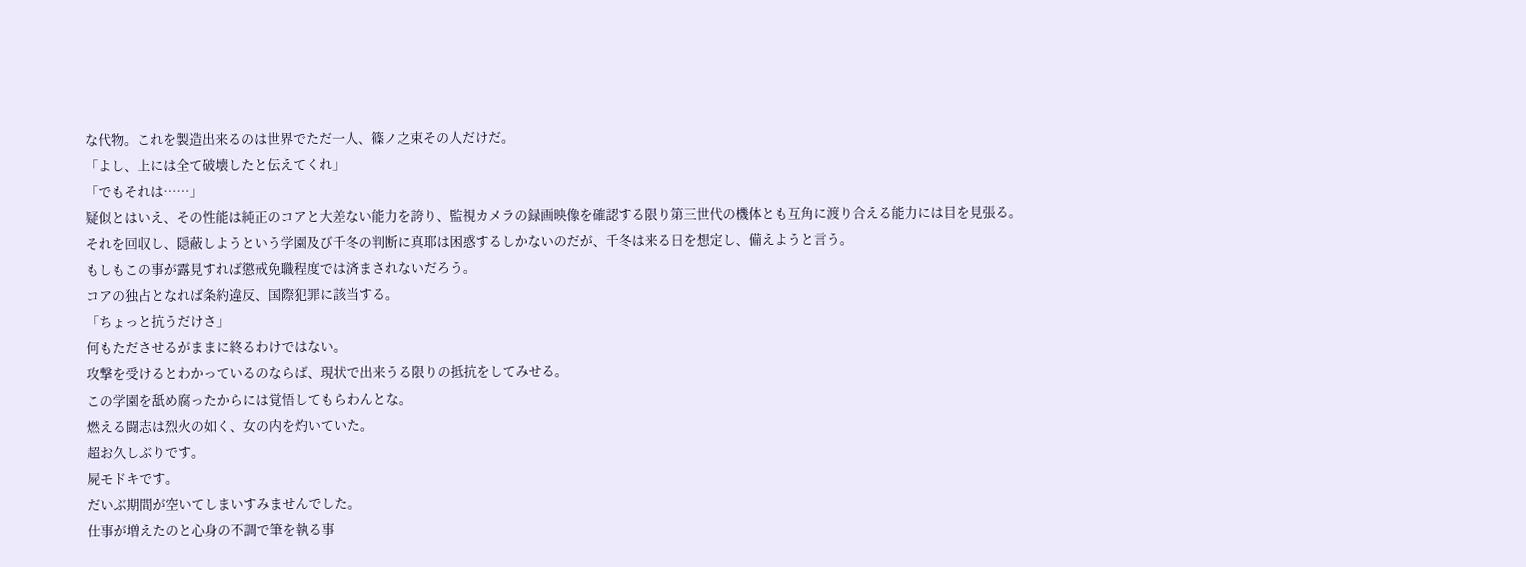な代物。これを製造出来るのは世界でただ一人、篠ノ之束その人だけだ。
「よし、上には全て破壊したと伝えてくれ」
「でもそれは……」
疑似とはいえ、その性能は純正のコアと大差ない能力を誇り、監視カメラの録画映像を確認する限り第三世代の機体とも互角に渡り合える能力には目を見張る。
それを回収し、隠蔽しようという学園及び千冬の判断に真耶は困惑するしかないのだが、千冬は来る日を想定し、備えようと言う。
もしもこの事が露見すれば懲戒免職程度では済まされないだろう。
コアの独占となれば条約違反、国際犯罪に該当する。
「ちょっと抗うだけさ」
何もたださせるがままに終るわけではない。
攻撃を受けるとわかっているのならば、現状で出来うる限りの抵抗をしてみせる。
この学園を舐め腐ったからには覚悟してもらわんとな。
燃える闘志は烈火の如く、女の内を灼いていた。
超お久しぶりです。
屍モドキです。
だいぶ期間が空いてしまいすみませんでした。
仕事が増えたのと心身の不調で筆を執る事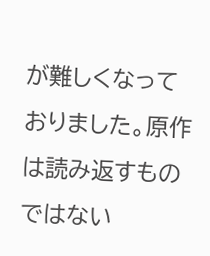が難しくなっておりました。原作は読み返すものではない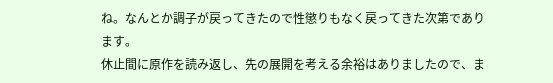ね。なんとか調子が戻ってきたので性懲りもなく戻ってきた次第であります。
休止間に原作を読み返し、先の展開を考える余裕はありましたので、ま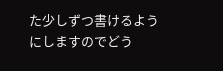た少しずつ書けるようにしますのでどう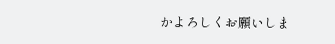かよろしくお願いしま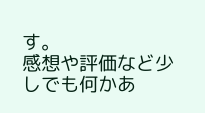す。
感想や評価など少しでも何かあ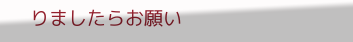りましたらお願い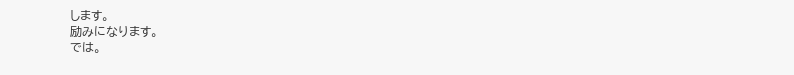します。
励みになります。
では。